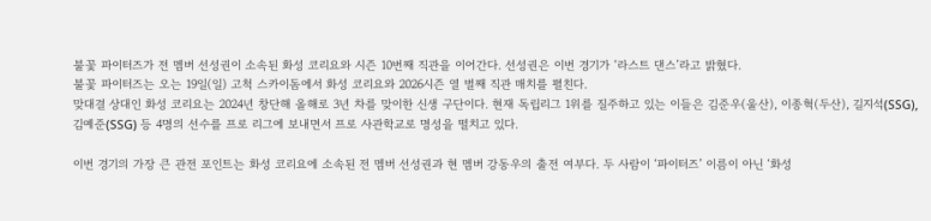불꽃 파이터즈가 전 멤버 선성권이 소속된 화성 코리요와 시즌 10번째 직관을 이어간다. 선성권은 이번 경기가 ‘라스트 댄스’라고 밝혔다.
불꽃 파이터즈는 오는 19일(일) 고척 스카이돔에서 화성 코리요와 2026시즌 열 벌째 직관 매치를 펼친다.
맞대결 상대인 화성 코리요는 2024년 창단해 올해로 3년 차를 맞이한 신생 구단이다. 현재 독립리그 1위를 질주하고 있는 이들은 김준우(울산), 이종혁(두산), 길지석(SSG), 김예준(SSG) 등 4명의 선수를 프로 리그에 보내면서 프로 사관학교로 명성을 떨치고 있다.

이번 경기의 가장 큰 관전 포인트는 화성 코리요에 소속된 전 멤버 선성권과 현 멤버 강동우의 출전 여부다. 두 사람이 ‘파이터즈’ 이름이 아닌 ‘화성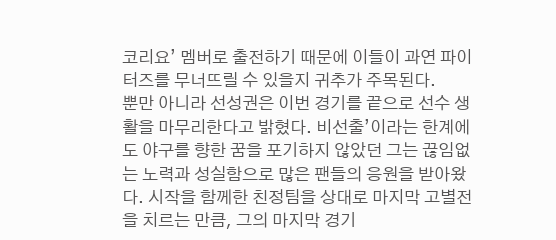코리요’ 멤버로 출전하기 때문에 이들이 과연 파이터즈를 무너뜨릴 수 있을지 귀추가 주목된다.
뿐만 아니라 선성권은 이번 경기를 끝으로 선수 생활을 마무리한다고 밝혔다. 비선출’이라는 한계에도 야구를 향한 꿈을 포기하지 않았던 그는 끊임없는 노력과 성실함으로 많은 팬들의 응원을 받아왔다. 시작을 함께한 친정팀을 상대로 마지막 고별전을 치르는 만큼, 그의 마지막 경기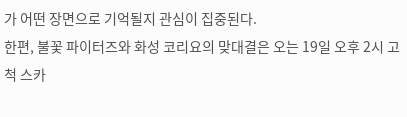가 어떤 장면으로 기억될지 관심이 집중된다.
한편, 불꽃 파이터즈와 화성 코리요의 맞대결은 오는 19일 오후 2시 고척 스카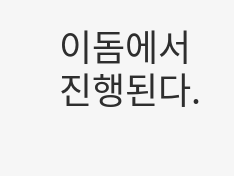이돔에서 진행된다.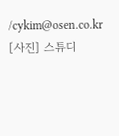/cykim@osen.co.kr
[사진] 스튜디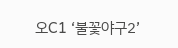오C1 ‘불꽃야구2’